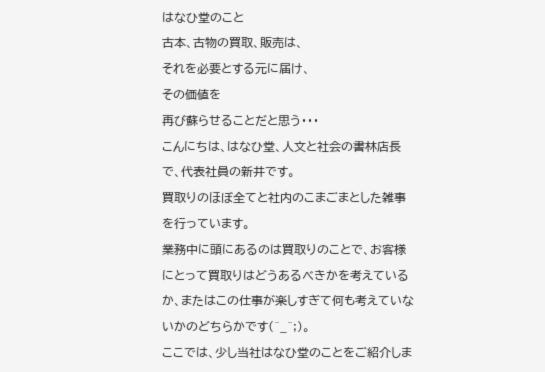はなひ堂のこと
古本、古物の買取、販売は、
それを必要とする元に届け、
その価値を
再び蘇らせることだと思う・・・
こんにちは、はなひ堂、人文と社会の書林店長で、代表社員の新井です。
買取りのほぼ全てと社内のこまごまとした雑事を行っています。
業務中に頭にあるのは買取りのことで、お客様にとって買取りはどうあるべきかを考えているか、またはこの仕事が楽しすぎて何も考えていないかのどちらかです(^_^;)。
ここでは、少し当社はなひ堂のことをご紹介しま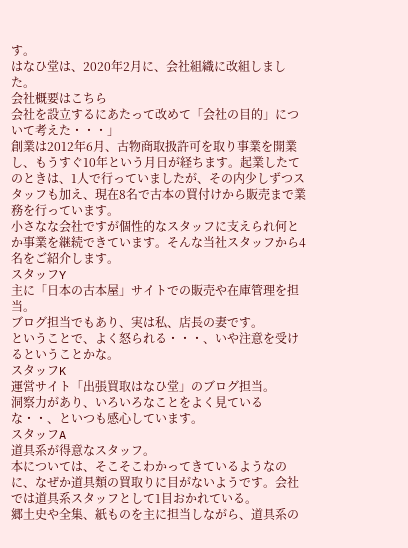す。
はなひ堂は、2020年2月に、会社組織に改組しました。
会社概要はこちら
会社を設立するにあたって改めて「会社の目的」について考えた・・・」
創業は2012年6月、古物商取扱許可を取り事業を開業し、もうすぐ10年という月日が経ちます。起業したてのときは、1人で行っていましたが、その内少しずつスタッフも加え、現在8名で古本の買付けから販売まで業務を行っています。
小さなな会社ですが個性的なスタッフに支えられ何とか事業を継続できています。そんな当社スタッフから4名をご紹介します。
スタッフY
主に「日本の古本屋」サイトでの販売や在庫管理を担当。
ブログ担当でもあり、実は私、店長の妻です。
ということで、よく怒られる・・・、いや注意を受けるということかな。
スタッフK
運営サイト「出張買取はなひ堂」のブログ担当。
洞察力があり、いろいろなことをよく見ているな・・、といつも感心しています。
スタッフA
道具系が得意なスタッフ。
本については、そこそこわかってきているようなのに、なぜか道具類の買取りに目がないようです。会社では道具系スタッフとして1目おかれている。
郷土史や全集、紙ものを主に担当しながら、道具系の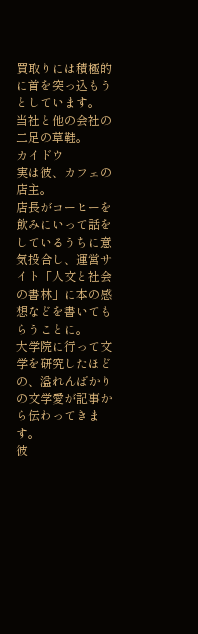買取りには積極的に首を突っ込もうとしています。
当社と他の会社の二足の草鞋。
カイドウ
実は彼、カフェの店主。
店長がコーヒーを飲みにいって話をしているうちに意気投合し、運営サイト「人文と社会の書林」に本の感想などを書いてもらうことに。
大学院に行って文学を研究したほどの、溢れんばかりの文学愛が記事から伝わってきます。
彼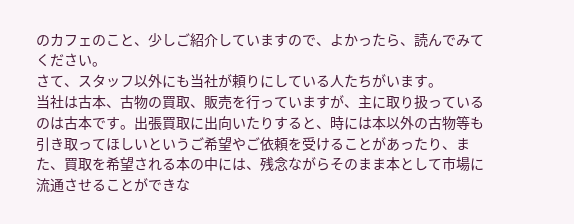のカフェのこと、少しご紹介していますので、よかったら、読んでみてください。
さて、スタッフ以外にも当社が頼りにしている人たちがいます。
当社は古本、古物の買取、販売を行っていますが、主に取り扱っているのは古本です。出張買取に出向いたりすると、時には本以外の古物等も引き取ってほしいというご希望やご依頼を受けることがあったり、また、買取を希望される本の中には、残念ながらそのまま本として市場に流通させることができな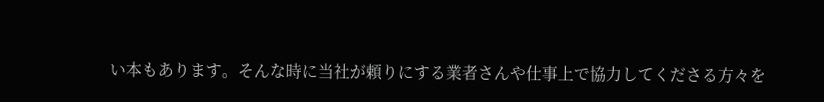い本もあります。そんな時に当社が頼りにする業者さんや仕事上で協力してくださる方々を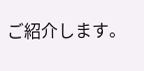ご紹介します。